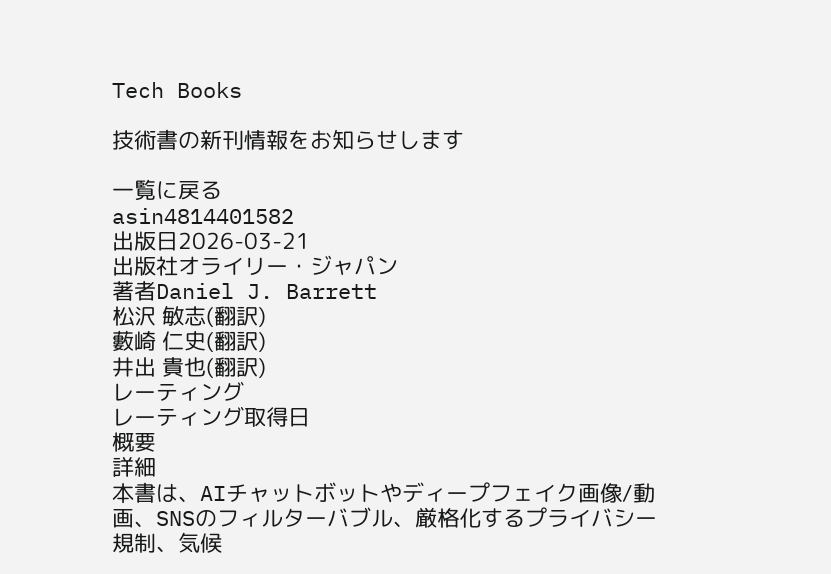Tech Books

技術書の新刊情報をお知らせします

一覧に戻る
asin4814401582
出版日2026-03-21
出版社オライリー・ジャパン
著者Daniel J. Barrett
松沢 敏志(翻訳)
藪崎 仁史(翻訳)
井出 貴也(翻訳)
レーティング
レーティング取得日
概要
詳細
本書は、AIチャットボットやディープフェイク画像/動画、SNSのフィルターバブル、厳格化するプライバシー規制、気候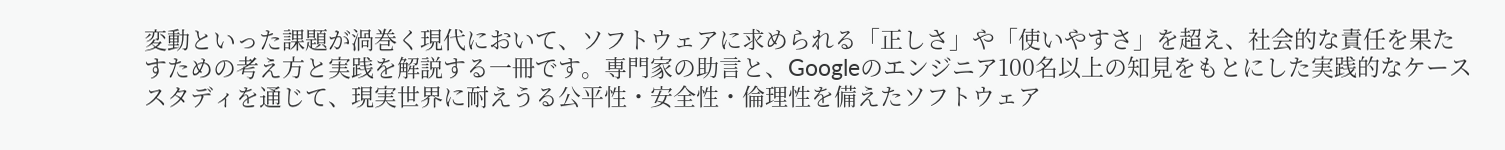変動といった課題が渦巻く現代において、ソフトウェアに求められる「正しさ」や「使いやすさ」を超え、社会的な責任を果たすための考え方と実践を解説する一冊です。専門家の助言と、Googleのエンジニア100名以上の知見をもとにした実践的なケーススタディを通じて、現実世界に耐えうる公平性・安全性・倫理性を備えたソフトウェア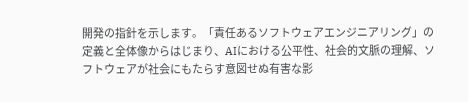開発の指針を示します。「責任あるソフトウェアエンジニアリング」の定義と全体像からはじまり、AIにおける公平性、社会的文脈の理解、ソフトウェアが社会にもたらす意図せぬ有害な影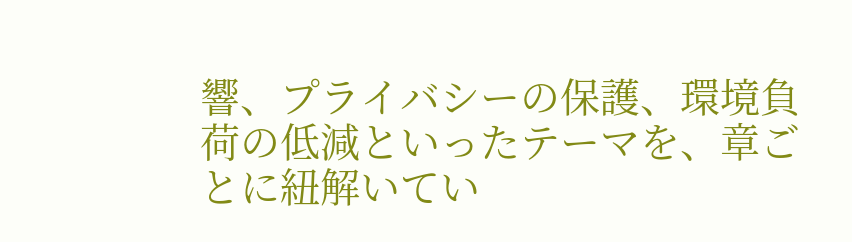響、プライバシーの保護、環境負荷の低減といったテーマを、章ごとに紐解いてい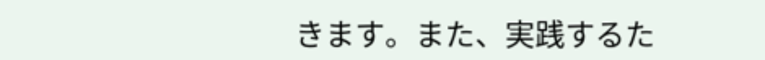きます。また、実践するた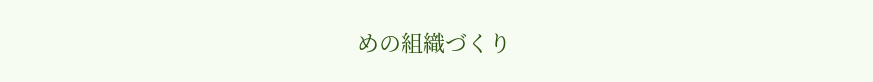めの組織づくり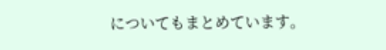についてもまとめています。